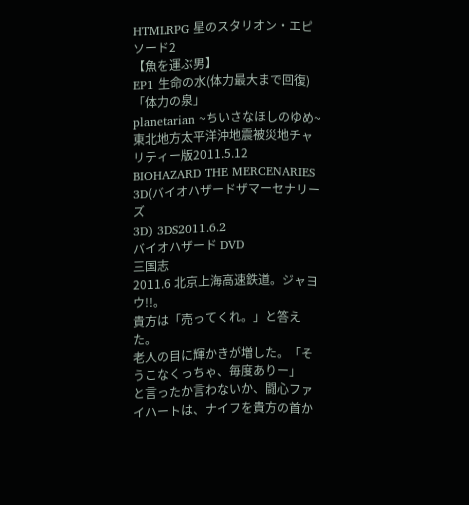HTMLRPG 星のスタリオン・エピソード2
【魚を運ぶ男】
EP1 生命の水(体力最大まで回復)「体力の泉」
planetarian ~ちいさなほしのゆめ~ 東北地方太平洋沖地震被災地チャリティー版2011.5.12
BIOHAZARD THE MERCENARIES 3D(バイオハザードザマーセナリーズ
3D) 3DS2011.6.2
バイオハザード DVD
三国志
2011.6 北京上海高速鉄道。ジャヨウ!!。
貴方は「売ってくれ。」と答えた。
老人の目に輝かきが増した。「そうこなくっちゃ、毎度ありー」
と言ったか言わないか、闘心ファイハートは、ナイフを貴方の首か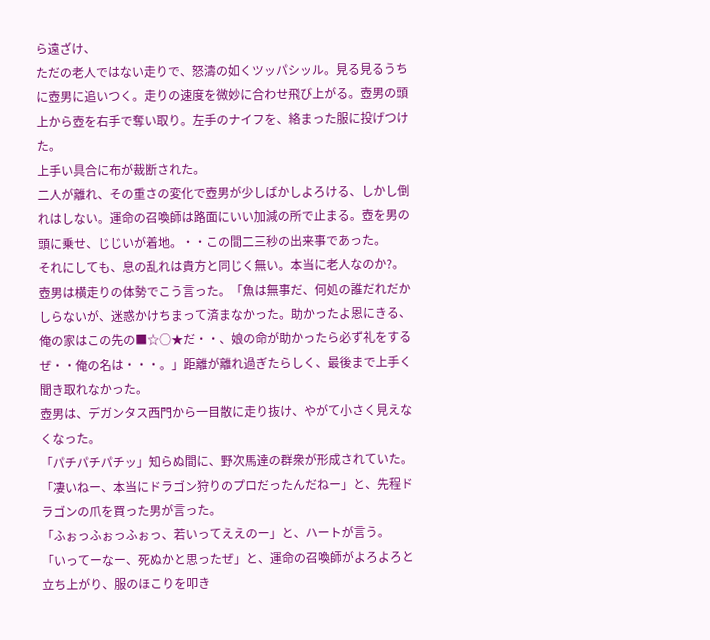ら遠ざけ、
ただの老人ではない走りで、怒濤の如くツッパシッル。見る見るうちに壺男に追いつく。走りの速度を微妙に合わせ飛び上がる。壺男の頭上から壺を右手で奪い取り。左手のナイフを、絡まった服に投げつけた。
上手い具合に布が裁断された。
二人が離れ、その重さの変化で壺男が少しばかしよろける、しかし倒れはしない。運命の召喚師は路面にいい加減の所で止まる。壺を男の頭に乗せ、じじいが着地。・・この間二三秒の出来事であった。
それにしても、息の乱れは貴方と同じく無い。本当に老人なのか?。
壺男は横走りの体勢でこう言った。「魚は無事だ、何処の誰だれだかしらないが、迷惑かけちまって済まなかった。助かったよ恩にきる、俺の家はこの先の■☆○★だ・・、娘の命が助かったら必ず礼をするぜ・・俺の名は・・・。」距離が離れ過ぎたらしく、最後まで上手く聞き取れなかった。
壺男は、デガンタス西門から一目散に走り抜け、やがて小さく見えなくなった。
「パチパチパチッ」知らぬ間に、野次馬達の群衆が形成されていた。
「凄いねー、本当にドラゴン狩りのプロだったんだねー」と、先程ドラゴンの爪を買った男が言った。
「ふぉっふぉっふぉっ、若いってええのー」と、ハートが言う。
「いってーなー、死ぬかと思ったぜ」と、運命の召喚師がよろよろと立ち上がり、服のほこりを叩き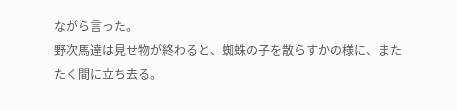ながら言った。
野次馬達は見せ物が終わると、蜘蛛の子を散らすかの様に、またたく間に立ち去る。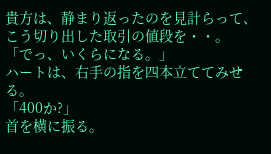貴方は、静まり返ったのを見計らって、こう切り出した取引の値段を・・。
「でっ、いくらになる。」
ハートは、右手の指を四本立ててみせる。
「400か?」
首を横に振る。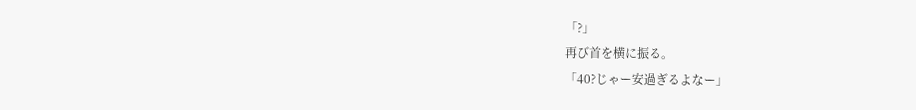「?」
再び首を横に振る。
「40?じゃー安過ぎるよなー」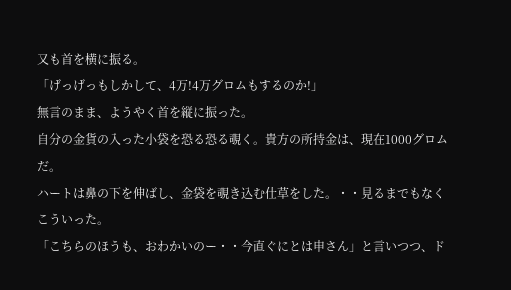又も首を横に振る。
「げっげっもしかして、4万!4万グロムもするのか!」
無言のまま、ようやく首を縦に振った。
自分の金貨の入った小袋を恐る恐る覗く。貴方の所持金は、現在1000グロムだ。
ハートは鼻の下を伸ばし、金袋を覗き込む仕草をした。・・見るまでもなくこういった。
「こちらのほうも、おわかいのー・・今直ぐにとは申さん」と言いつつ、ド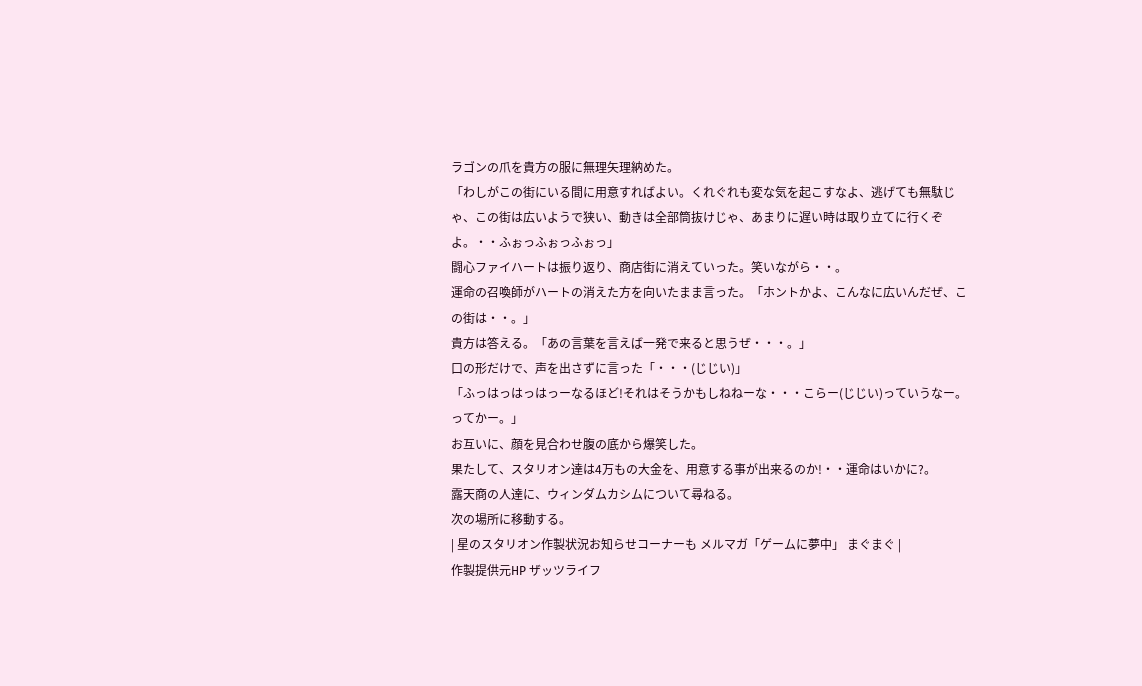ラゴンの爪を貴方の服に無理矢理納めた。
「わしがこの街にいる間に用意すればよい。くれぐれも変な気を起こすなよ、逃げても無駄じゃ、この街は広いようで狭い、動きは全部筒抜けじゃ、あまりに遅い時は取り立てに行くぞよ。・・ふぉっふぉっふぉっ」
闘心ファイハートは振り返り、商店街に消えていった。笑いながら・・。
運命の召喚師がハートの消えた方を向いたまま言った。「ホントかよ、こんなに広いんだぜ、この街は・・。」
貴方は答える。「あの言葉を言えば一発で来ると思うぜ・・・。」
口の形だけで、声を出さずに言った「・・・(じじい)」
「ふっはっはっはっーなるほど!それはそうかもしねねーな・・・こらー(じじい)っていうなー。ってかー。」
お互いに、顔を見合わせ腹の底から爆笑した。
果たして、スタリオン達は4万もの大金を、用意する事が出来るのか!・・運命はいかに?。
露天商の人達に、ウィンダムカシムについて尋ねる。
次の場所に移動する。
| 星のスタリオン作製状況お知らせコーナーも メルマガ「ゲームに夢中」 まぐまぐ |
作製提供元HP ザッツライフ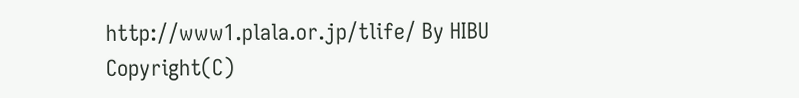http://www1.plala.or.jp/tlife/ By HIBU
Copyright(C)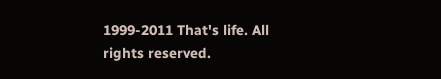1999-2011 That's life. All rights reserved.